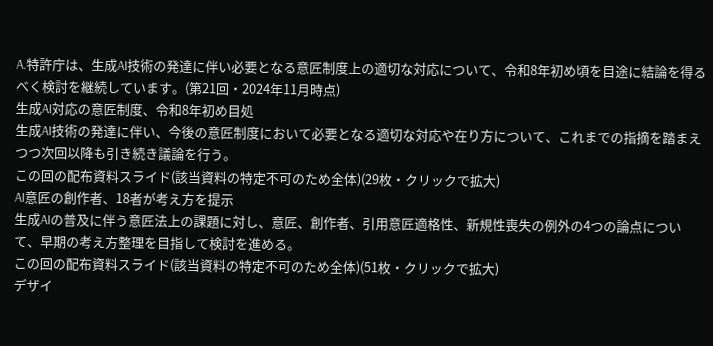A.特許庁は、生成AI技術の発達に伴い必要となる意匠制度上の適切な対応について、令和8年初め頃を目途に結論を得るべく検討を継続しています。(第21回・2024年11月時点)
生成AI対応の意匠制度、令和8年初め目処
生成AI技術の発達に伴い、今後の意匠制度において必要となる適切な対応や在り方について、これまでの指摘を踏まえつつ次回以降も引き続き議論を行う。
この回の配布資料スライド(該当資料の特定不可のため全体)(29枚・クリックで拡大)
AI意匠の創作者、18者が考え方を提示
生成AIの普及に伴う意匠法上の課題に対し、意匠、創作者、引用意匠適格性、新規性喪失の例外の4つの論点について、早期の考え方整理を目指して検討を進める。
この回の配布資料スライド(該当資料の特定不可のため全体)(51枚・クリックで拡大)
デザイ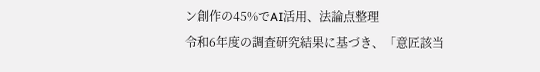ン創作の45%でAI活用、法論点整理
令和6年度の調査研究結果に基づき、「意匠該当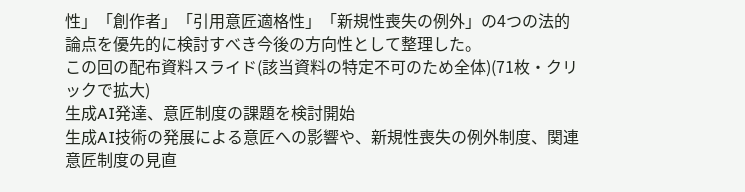性」「創作者」「引用意匠適格性」「新規性喪失の例外」の4つの法的論点を優先的に検討すべき今後の方向性として整理した。
この回の配布資料スライド(該当資料の特定不可のため全体)(71枚・クリックで拡大)
生成AI発達、意匠制度の課題を検討開始
生成AI技術の発展による意匠への影響や、新規性喪失の例外制度、関連意匠制度の見直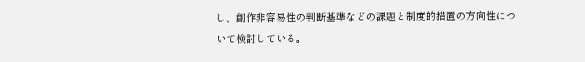し、創作非容易性の判断基準などの課題と制度的措置の方向性について検討している。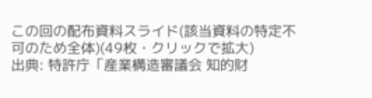この回の配布資料スライド(該当資料の特定不可のため全体)(49枚・クリックで拡大)
出典: 特許庁「産業構造審議会 知的財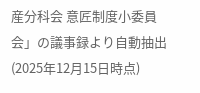産分科会 意匠制度小委員会」の議事録より自動抽出(2025年12月15日時点)